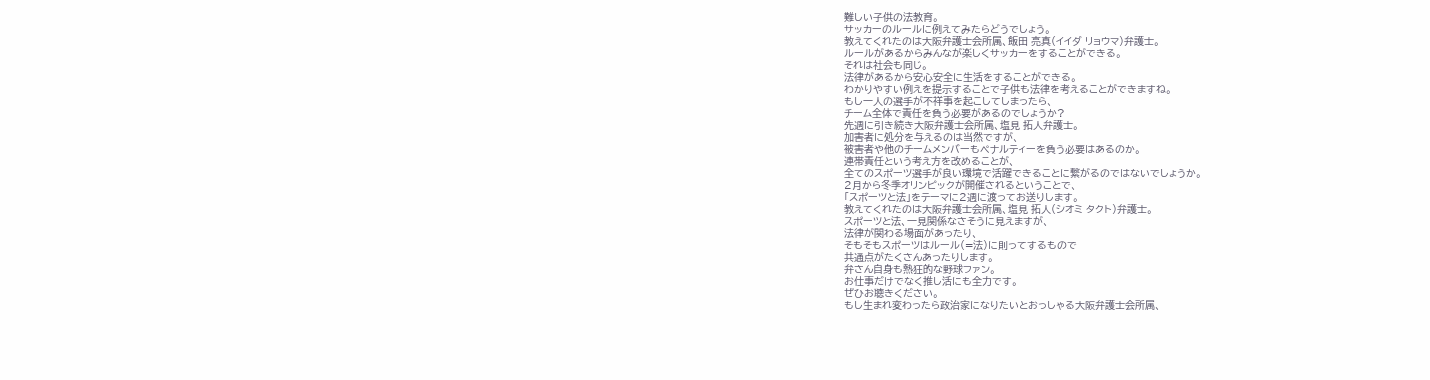難しい子供の法教育。
サッカーのルールに例えてみたらどうでしょう。
教えてくれたのは大阪弁護士会所属、飯田 亮真(イイダ リョウマ)弁護士。
ルールがあるからみんなが楽しくサッカーをすることができる。
それは社会も同じ。
法律があるから安心安全に生活をすることができる。
わかりやすい例えを提示することで子供も法律を考えることができますね。
もし一人の選手が不祥事を起こしてしまったら、
チーム全体で責任を負う必要があるのでしょうか?
先週に引き続き大阪弁護士会所属、塩見 拓人弁護士。
加害者に処分を与えるのは当然ですが、
被害者や他のチームメンバーもペナルティーを負う必要はあるのか。
連帯責任という考え方を改めることが、
全てのスポーツ選手が良い環境で活躍できることに繋がるのではないでしょうか。
2月から冬季オリンピックが開催されるということで、
「スポーツと法」をテーマに2週に渡ってお送りします。
教えてくれたのは大阪弁護士会所属、塩見 拓人(シオミ タクト)弁護士。
スポーツと法、一見関係なさそうに見えますが、
法律が関わる場面があったり、
そもそもスポーツはルール(=法)に則ってするもので
共通点がたくさんあったりします。
弁さん自身も熱狂的な野球ファン。
お仕事だけでなく推し活にも全力です。
ぜひお聴きください。
もし生まれ変わったら政治家になりたいとおっしゃる大阪弁護士会所属、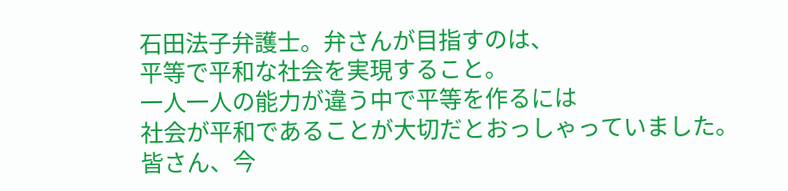石田法子弁護士。弁さんが目指すのは、
平等で平和な社会を実現すること。
一人一人の能力が違う中で平等を作るには
社会が平和であることが大切だとおっしゃっていました。
皆さん、今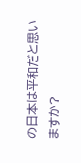の日本は平和だと思いますか?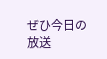ぜひ今日の放送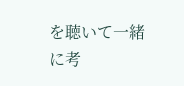を聴いて一緒に考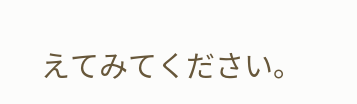えてみてください。